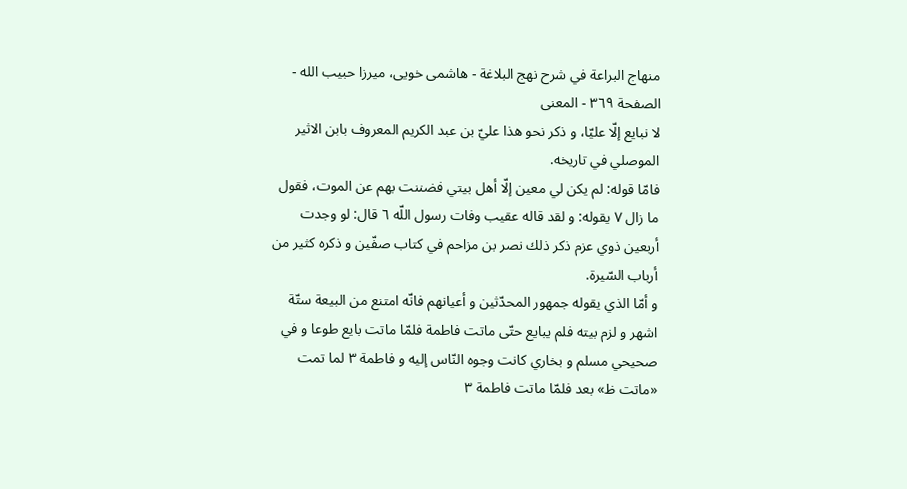منهاج البراعة في شرح نهج البلاغة - هاشمى خويى، ميرزا حبيب الله - الصفحة ٣٦٩ - المعنى
لا نبايع إلّا عليّا، و ذكر نحو هذا عليّ بن عبد الكريم المعروف بابن الاثير الموصلي في تاريخه.
فامّا قوله: لم يكن لي معين إلّا أهل بيتي فضننت بهم عن الموت، فقول ما زال ٧ يقوله: و لقد قاله عقيب وفات رسول اللّه ٦ قال: لو وجدت أربعين ذوي عزم ذكر ذلك نصر بن مزاحم في كتاب صفّين و ذكره كثير من أرباب السّيرة.
و أمّا الذي يقوله جمهور المحدّثين و أعيانهم فانّه امتنع من البيعة ستّة اشهر و لزم بيته فلم يبايع حتّى ماتت فاطمة فلمّا ماتت بايع طوعا و في صحيحي مسلم و بخاري كانت وجوه النّاس إليه و فاطمة ٣ لما تمت «ماتت ظ» بعد فلمّا ماتت فاطمة ٣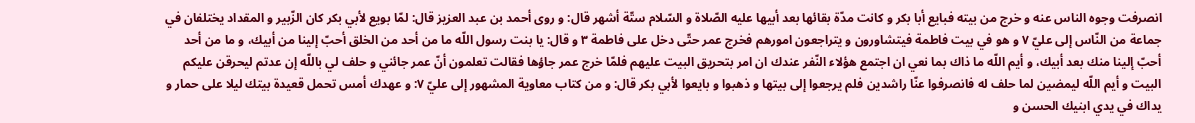انصرفت وجوه الناس عنه و خرج من بيته فبايع أبا بكر و كانت مدّة بقائها بعد أبيها عليه الصّلاة و السّلام ستّة أشهر قال: و روى أحمد بن عبد العزيز قال: لمّا بويع لأبي بكر كان الزّبير و المقداد يختلفان في جماعة من النّاس إلى عليّ ٧ و هو في بيت فاطمة فيتشاورون و يتراجعون امورهم فخرج عمر حتّى دخل على فاطمة ٣ و قال: يا بنت رسول اللّه ما من أحد من الخلق أحبّ إلينا من أبيك، و ما من أحد أحبّ إلينا منك بعد أبيك، و أيم اللّه ما ذاك بما نعي ان اجتمع هؤلاء النّفر عندك ان امر بتحريق البيت عليهم فلمّا خرج عمر جاؤها فقالت تعلمون أنّ عمر جائني و حلف لي باللّه إن عدتم ليحرقن عليكم البيت و أيم اللّه ليمضين لما حلف له فانصرفوا عنّا راشدين فلم يرجعوا إلى بيتها و ذهبوا و بايعوا لأبي بكر قال: و من كتاب معاوية المشهور إلى عليّ ٧: و عهدك أمس تحمل قعيدة بيتك ليلا على حمار و يداك في يدي ابنيك الحسن و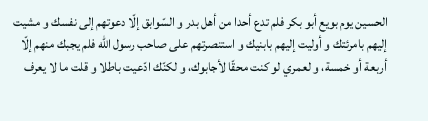الحسين يوم بويع أبو بكر فلم تدع أحدا من أهل بدر و السّوابق إلّا دعوتهم إلى نفسك و مشيت إليهم بامرئتك و أوليت إليهم بابنيك و استنصرتهم على صاحب رسول اللّه فلم يجبك منهم إلّا أربعة أو خمسة، و لعمري لو كنت محقّا لأجابوك، و لكنّك ادّعيت باطلا و قلت ما لا يعرف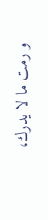و رمت ما لا يدرك،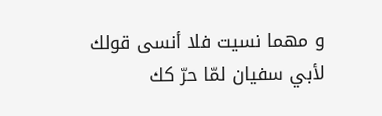و مهما نسيت فلا أنسى قولك لأبي سفيان لمّا حرّ كك